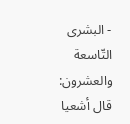- البشرى التّاسعة والعشرون:
قال أشعيا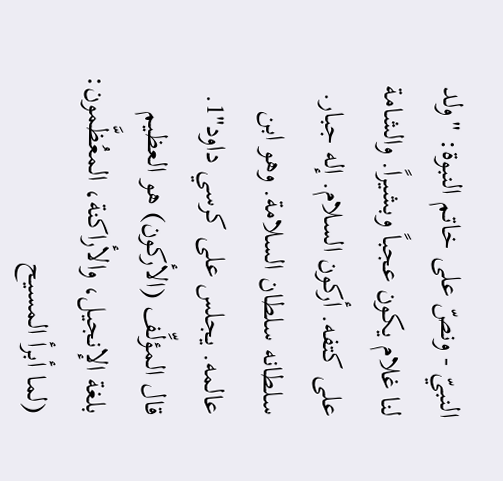النبيّ - ونصّ على خاتم النبوة: "ولد لنا غلام يكون عجباً وبشيراً. والشامة على كتفه. أركون السلام. إله جبار. سلطانه سلطان السلامة. وهو ابن عالمه. يجلس على كرسي داود"1.
قال المؤلِّف (الأركون) هو العظيم بلغة الإنجيل، والأراكنة، المعُظَّمون: (لما أبرأ المسيح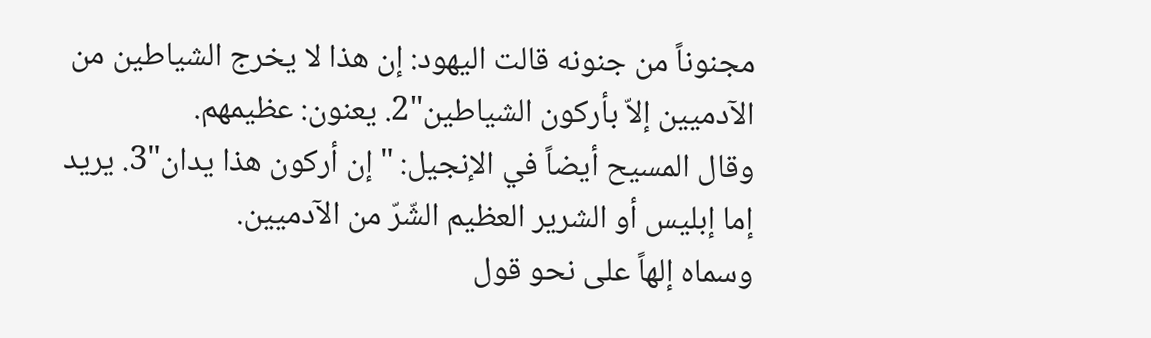مجنوناً من جنونه قالت اليهود: إن هذا لا يخرج الشياطين من الآدميين إلاّ بأركون الشياطين"2. يعنون: عظيمهم.
وقال المسيح أيضاً في الإنجيل: "إن أركون هذا يدان"3. يريد إما إبليس أو الشرير العظيم الشّرّ من الآدميين.
وسماه إلهاً على نحو قول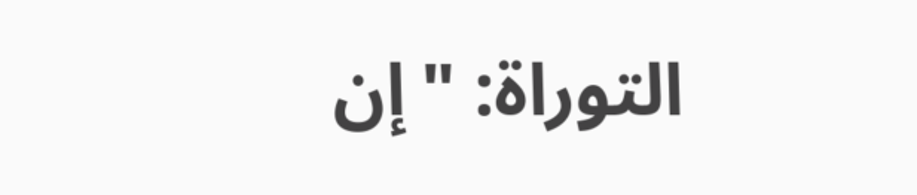التوراة: "إن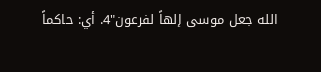الله جعل موسى إلهاً لفرعون"4. أي: حاكماً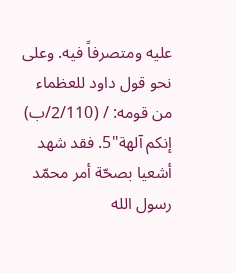عليه ومتصرفاً فيه. وعلى نحو قول داود للعظماء من قومه: / (2/110/ب) إنكم آلهة"5. فقد شهد أشعيا بصحّة أمر محمّد رسول الله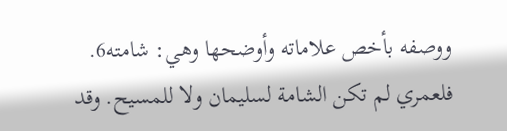ووصفه بأخص علاماته وأوضحها وهي: شامته6. فلعمري لم تكن الشامة لسليمان ولا للمسيح. وقد